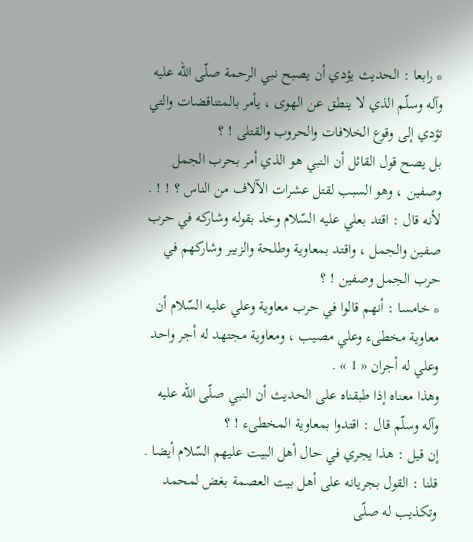* رابعا : الحديث يؤدي أن يصبح نبي الرحمة صلّى اللّه عليه وآله وسلّم الذي لا ينطق عن الهوى ، يأمر بالمتناقضات والتي تؤدي إلى وقوع الخلافات والحروب والقتلى ! ؟
بل يصح قول القائل أن النبي هو الذي أمر بحرب الجمل وصفين ، وهو السبب لقتل عشرات الآلاف من الناس ؟ ! ! .
لأنه قال : اقتد بعلي عليه السّلام وخذ بقوله وشاركه في حرب صفين والجمل ، واقتد بمعاوية وطلحة والزبير وشاركهم في حرب الجمل وصفين ! ؟
* خامسا : أنهم قالوا في حرب معاوية وعلي عليه السّلام أن معاوية مخطىء وعلي مصيب ، ومعاوية مجتهد له أجر واحد وعلي له أجران « 1 » .
وهذا معناه إذا طبقناه على الحديث أن النبي صلّى اللّه عليه وآله وسلّم قال : اقتدوا بمعاوية المخطىء ! ؟
إن قيل : هذا يجري في حال أهل البيت عليهم السّلام أيضا .
قلنا : القول بجريانه على أهل بيت العصمة بغض لمحمد وتكذيب له صلّى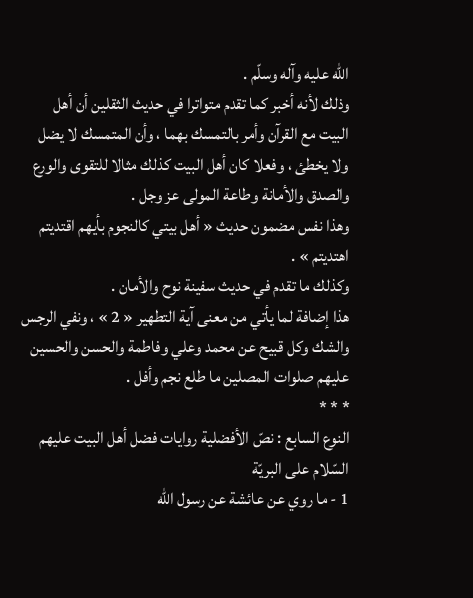اللّه عليه وآله وسلّم .
وذلك لأنه أخبر كما تقدم متواترا في حديث الثقلين أن أهل البيت مع القرآن وأمر بالتمسك بهما ، وأن المتمسك لا يضل ولا يخطئ ، وفعلا كان أهل البيت كذلك مثالا للتقوى والورع والصدق والأمانة وطاعة المولى عز وجل .
وهذا نفس مضمون حديث « أهل بيتي كالنجوم بأيهم اقتديتم اهتديتم » .
وكذلك ما تقدم في حديث سفينة نوح والأمان .
هذا إضافة لما يأتي من معنى آية التطهير « 2 » ، ونفي الرجس والشك وكل قبيح عن محمد وعلي وفاطمة والحسن والحسين عليهم صلوات المصلين ما طلع نجم وأفل .
* * *
النوع السابع : نصّ الأفضلية روايات فضل أهل البيت عليهم السّلام على البريّة
1 - ما روي عن عائشة عن رسول اللّه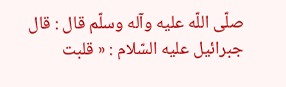صلّى اللّه عليه وآله وسلّم قال : قال جبرائيل عليه السّلام : « قلبت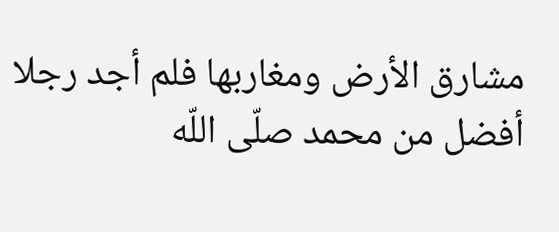مشارق الأرض ومغاربها فلم أجد رجلا أفضل من محمد صلّى اللّه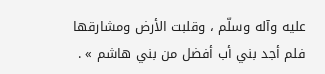عليه وآله وسلّم ، وقلبت الأرض ومشارقها فلم أجد بني أب أفضل من بني هاشم » .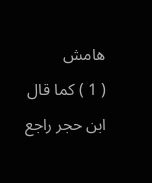هامش
( 1 ) كما قال ابن حجر راجع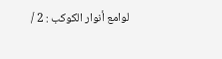لوامع أنوار الكوكب : 2 /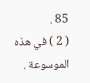85 .
( 2 ) في هذه الموسوعة .